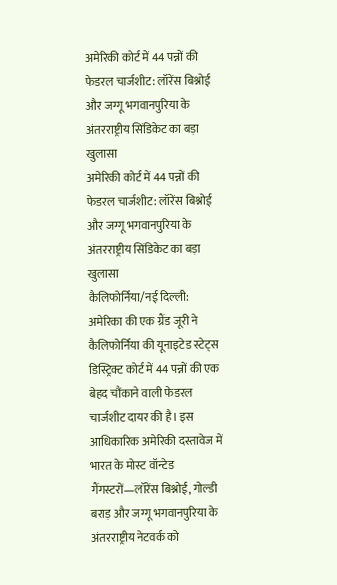अमेरिकी कोर्ट में 44 पन्नों की फेडरल चार्जशीट: लॉरेंस बिश्नोई और जग्गू भगवानपुरिया के अंतरराष्ट्रीय सिंडिकेट का बड़ा खुलासा
अमेरिकी कोर्ट में 44 पन्नों की फेडरल चार्जशीट: लॉरेंस बिश्नोई और जग्गू भगवानपुरिया के अंतरराष्ट्रीय सिंडिकेट का बड़ा खुलासा
कैलिफोर्निया/नई दिल्ली: अमेरिका की एक ग्रैंड जूरी ने कैलिफोर्निया की यूनाइटेड स्टेट्स डिस्ट्रिक्ट कोर्ट में 44 पन्नों की एक बेहद चौंकाने वाली फेडरल चार्जशीट दायर की है। इस आधिकारिक अमेरिकी दस्तावेज में भारत के मोस्ट वॉन्टेड गैंगस्टरों—लॉरेंस बिश्नोई, गोल्डी बराड़ और जग्गू भगवानपुरिया के अंतरराष्ट्रीय नेटवर्क को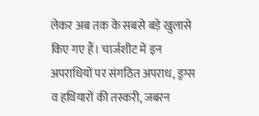लेकर अब तक के सबसे बड़े खुलासे किए गए हैं। चार्जशीट में इन अपराधियों पर संगठित अपराध, ड्रग्स व हथियारों की तस्करी, जबरन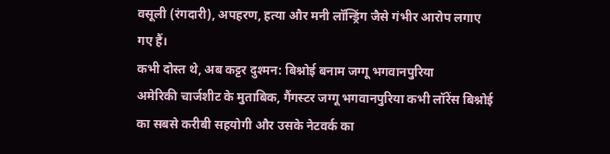वसूली (रंगदारी), अपहरण, हत्या और मनी लॉन्ड्रिंग जैसे गंभीर आरोप लगाए गए हैं।
कभी दोस्त थे, अब कट्टर दुश्मन: बिश्नोई बनाम जग्गू भगवानपुरिया
अमेरिकी चार्जशीट के मुताबिक, गैंगस्टर जग्गू भगवानपुरिया कभी लॉरेंस बिश्नोई का सबसे करीबी सहयोगी और उसके नेटवर्क का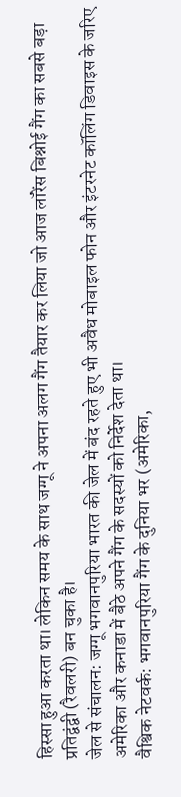हिस्सा हुआ करता था। लेकिन समय के साथ जग्गू ने अपना अलग गैंग तैयार कर लिया जो आज लॉरेंस बिश्नोई गैंग का सबसे बड़ा प्रतिद्वंद्वी (रैवलरी) बन चुका है।
जेल से संचालन: जग्गू भगवानपुरिया भारत की जेल में बंद रहते हुए भी अवैध मोबाइल फोन और इंटरनेट कॉलिंग डिवाइस के जरिए अमेरिका और कनाडा में बैठे अपने गैंग के सदस्यों को निर्देश देता था।
वैश्विक नेटवर्क: भगवानपुरिया गैंग के दुनिया भर (अमेरिका,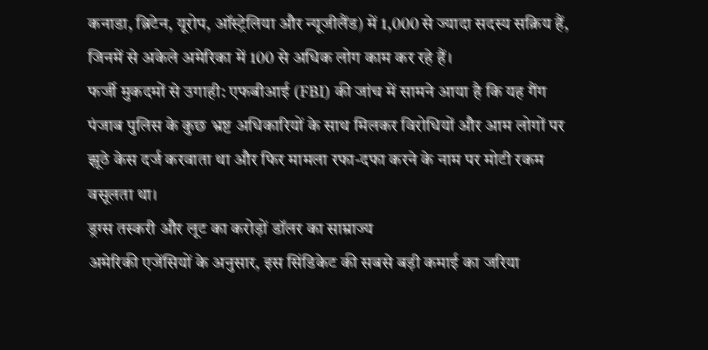कनाडा, ब्रिटेन, यूरोप, ऑस्ट्रेलिया और न्यूजीलैंड) में 1,000 से ज्यादा सदस्य सक्रिय हैं, जिनमें से अकेले अमेरिका में 100 से अधिक लोग काम कर रहे हैं।
फर्जी मुकदमों से उगाही: एफबीआई (FBI) की जांच में सामने आया है कि यह गैंग पंजाब पुलिस के कुछ भ्रष्ट अधिकारियों के साथ मिलकर विरोधियों और आम लोगों पर झूठे केस दर्ज करवाता था और फिर मामला रफा-दफा करने के नाम पर मोटी रकम वसूलता था।
ड्रग्स तस्करी और लूट का करोड़ों डॉलर का साम्राज्य
अमेरिकी एजेंसियों के अनुसार, इस सिंडिकेट की सबसे बड़ी कमाई का जरिया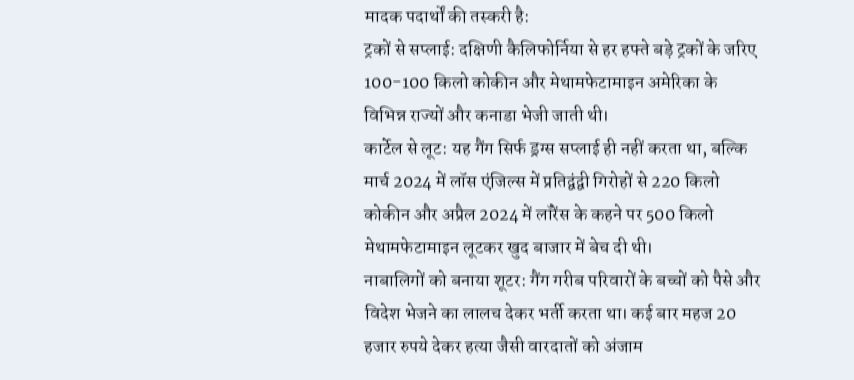मादक पदार्थों की तस्करी है:
ट्रकों से सप्लाई: दक्षिणी कैलिफोर्निया से हर हफ्ते बड़े ट्रकों के जरिए 100-100 किलो कोकीन और मेथामफेटामाइन अमेरिका के विभिन्न राज्यों और कनाडा भेजी जाती थी।
कार्टेल से लूट: यह गैंग सिर्फ ड्रग्स सप्लाई ही नहीं करता था, बल्कि मार्च 2024 में लॉस एंजिल्स में प्रतिद्वंद्वी गिरोहों से 220 किलो कोकीन और अप्रैल 2024 में लॉरेंस के कहने पर 500 किलो मेथामफेटामाइन लूटकर खुद बाजार में बेच दी थी।
नाबालिगों को बनाया शूटर: गैंग गरीब परिवारों के बच्चों को पैसे और विदेश भेजने का लालच देकर भर्ती करता था। कई बार महज 20 हजार रुपये देकर हत्या जैसी वारदातों को अंजाम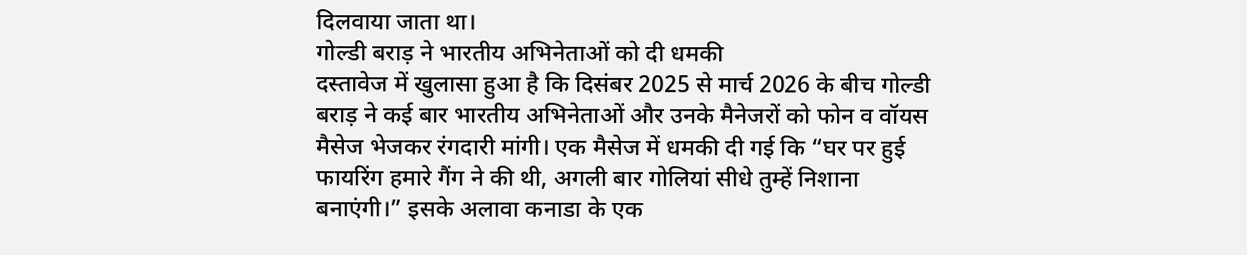दिलवाया जाता था।
गोल्डी बराड़ ने भारतीय अभिनेताओं को दी धमकी
दस्तावेज में खुलासा हुआ है कि दिसंबर 2025 से मार्च 2026 के बीच गोल्डी बराड़ ने कई बार भारतीय अभिनेताओं और उनके मैनेजरों को फोन व वॉयस मैसेज भेजकर रंगदारी मांगी। एक मैसेज में धमकी दी गई कि “घर पर हुई फायरिंग हमारे गैंग ने की थी, अगली बार गोलियां सीधे तुम्हें निशाना बनाएंगी।” इसके अलावा कनाडा के एक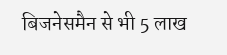बिजनेसमैन से भी 5 लाख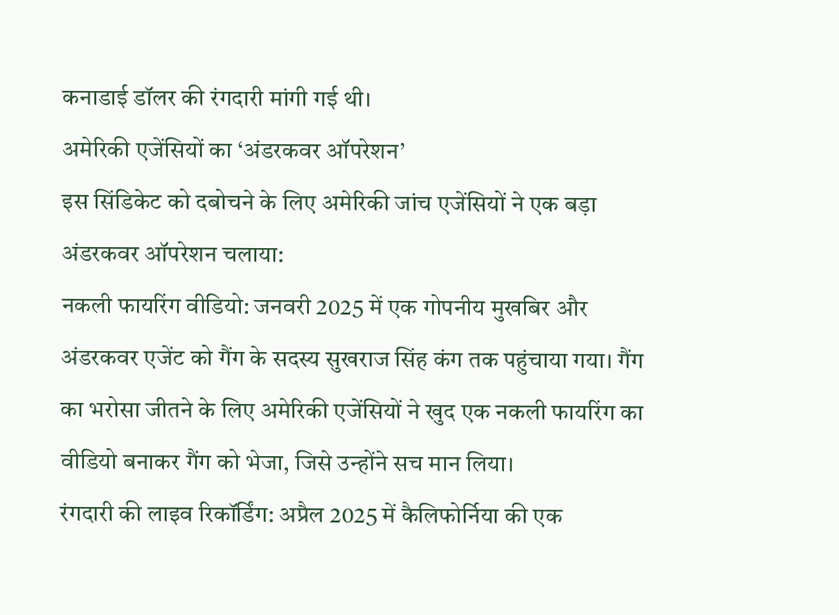कनाडाई डॉलर की रंगदारी मांगी गई थी।
अमेरिकी एजेंसियों का ‘अंडरकवर ऑपरेशन’
इस सिंडिकेट को दबोचने के लिए अमेरिकी जांच एजेंसियों ने एक बड़ा अंडरकवर ऑपरेशन चलाया:
नकली फायरिंग वीडियो: जनवरी 2025 में एक गोपनीय मुखबिर और अंडरकवर एजेंट को गैंग के सदस्य सुखराज सिंह कंग तक पहुंचाया गया। गैंग का भरोसा जीतने के लिए अमेरिकी एजेंसियों ने खुद एक नकली फायरिंग का वीडियो बनाकर गैंग को भेजा, जिसे उन्होंने सच मान लिया।
रंगदारी की लाइव रिकॉर्डिंग: अप्रैल 2025 में कैलिफोर्निया की एक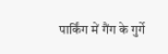पार्किंग में गैंग के गुर्गे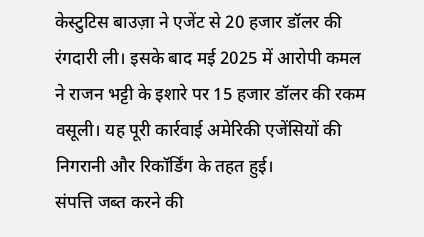केस्टुटिस बाउज़ा ने एजेंट से 20 हजार डॉलर की रंगदारी ली। इसके बाद मई 2025 में आरोपी कमल ने राजन भट्टी के इशारे पर 15 हजार डॉलर की रकम वसूली। यह पूरी कार्रवाई अमेरिकी एजेंसियों की निगरानी और रिकॉर्डिंग के तहत हुई।
संपत्ति जब्त करने की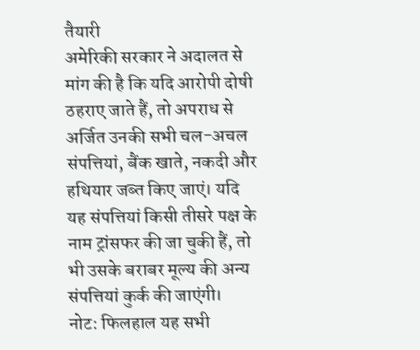तैयारी
अमेरिकी सरकार ने अदालत से मांग की है कि यदि आरोपी दोषी ठहराए जाते हैं, तो अपराध से अर्जित उनकी सभी चल-अचल संपत्तियां, बैंक खाते, नकदी और हथियार जब्त किए जाएं। यदि यह संपत्तियां किसी तीसरे पक्ष के नाम ट्रांसफर की जा चुकी हैं, तो भी उसके बराबर मूल्य की अन्य संपत्तियां कुर्क की जाएंगी।
नोट: फिलहाल यह सभी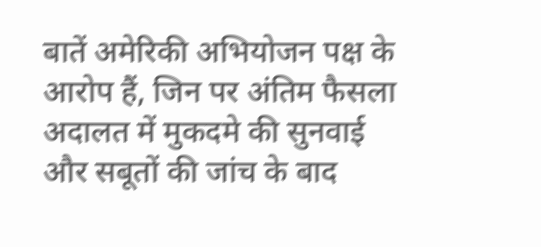बातें अमेरिकी अभियोजन पक्ष के आरोप हैं, जिन पर अंतिम फैसला अदालत में मुकदमे की सुनवाई और सबूतों की जांच के बाद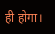ही होगा।